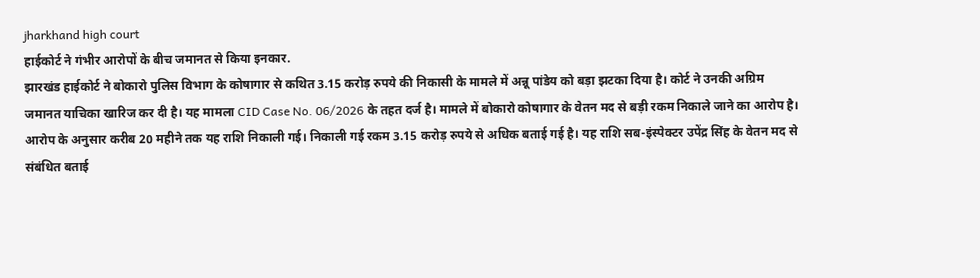jharkhand high court
हाईकोर्ट ने गंभीर आरोपों के बीच जमानत से किया इनकार.
झारखंड हाईकोर्ट ने बोकारो पुलिस विभाग के कोषागार से कथित 3.15 करोड़ रुपये की निकासी के मामले में अन्नू पांडेय को बड़ा झटका दिया है। कोर्ट ने उनकी अग्रिम जमानत याचिका खारिज कर दी है। यह मामला CID Case No. 06/2026 के तहत दर्ज है। मामले में बोकारो कोषागार के वेतन मद से बड़ी रकम निकाले जाने का आरोप है। आरोप के अनुसार करीब 20 महीने तक यह राशि निकाली गई। निकाली गई रकम 3.15 करोड़ रुपये से अधिक बताई गई है। यह राशि सब-इंस्पेक्टर उपेंद्र सिंह के वेतन मद से संबंधित बताई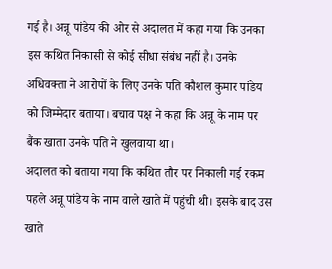गई है। अन्नू पांडेय की ओर से अदालत में कहा गया कि उनका इस कथित निकासी से कोई सीधा संबंध नहीं है। उनके अधिवक्ता ने आरोपों के लिए उनके पति कौशल कुमार पांडेय को जिम्मेदार बताया। बचाव पक्ष ने कहा कि अन्नू के नाम पर बैंक खाता उनके पति ने खुलवाया था।
अदालत को बताया गया कि कथित तौर पर निकाली गई रकम पहले अन्नू पांडेय के नाम वाले खाते में पहुंची थी। इसके बाद उस खाते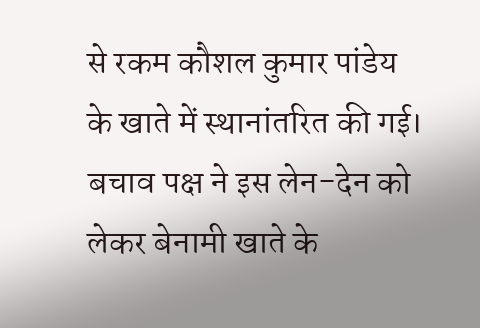से रकम कौशल कुमार पांडेय के खाते में स्थानांतरित की गई। बचाव पक्ष ने इस लेन-देन को लेकर बेनामी खाते के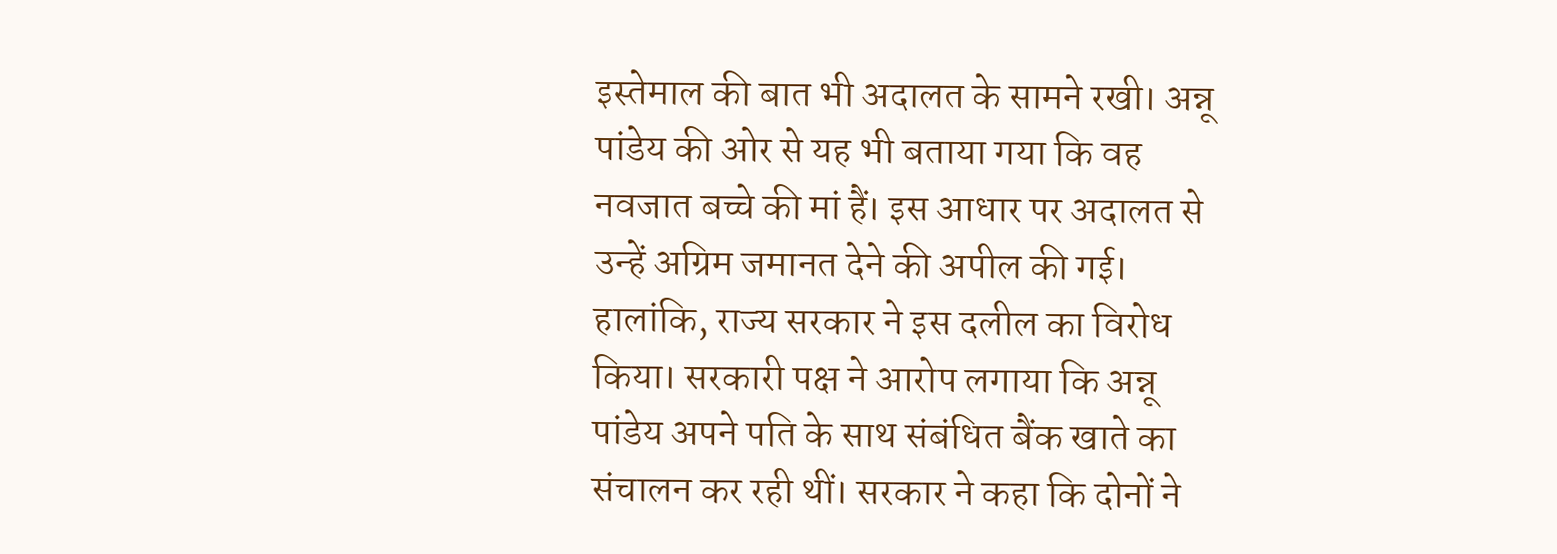इस्तेमाल की बात भी अदालत के सामने रखी। अन्नू पांडेय की ओर से यह भी बताया गया कि वह नवजात बच्चे की मां हैं। इस आधार पर अदालत से उन्हें अग्रिम जमानत देने की अपील की गई। हालांकि, राज्य सरकार ने इस दलील का विरोध किया। सरकारी पक्ष ने आरोप लगाया कि अन्नू पांडेय अपने पति के साथ संबंधित बैंक खाते का संचालन कर रही थीं। सरकार ने कहा कि दोनों ने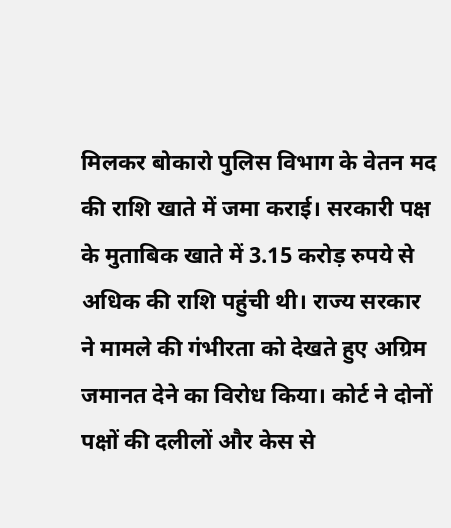मिलकर बोकारो पुलिस विभाग के वेतन मद की राशि खाते में जमा कराई। सरकारी पक्ष के मुताबिक खाते में 3.15 करोड़ रुपये से अधिक की राशि पहुंची थी। राज्य सरकार ने मामले की गंभीरता को देखते हुए अग्रिम जमानत देने का विरोध किया। कोर्ट ने दोनों पक्षों की दलीलों और केस से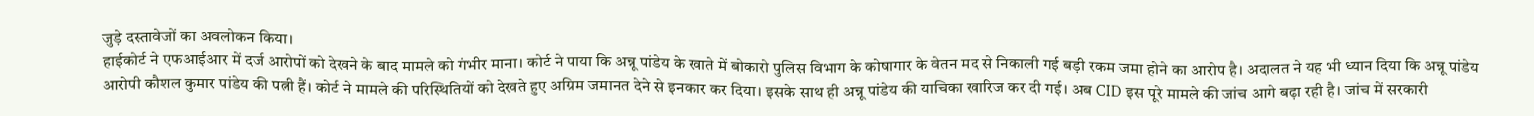जुड़े दस्तावेजों का अवलोकन किया।
हाईकोर्ट ने एफआईआर में दर्ज आरोपों को देखने के बाद मामले को गंभीर माना। कोर्ट ने पाया कि अन्नू पांडेय के खाते में बोकारो पुलिस विभाग के कोषागार के वेतन मद से निकाली गई बड़ी रकम जमा होने का आरोप है। अदालत ने यह भी ध्यान दिया कि अन्नू पांडेय आरोपी कौशल कुमार पांडेय की पत्नी हैं। कोर्ट ने मामले की परिस्थितियों को देखते हुए अग्रिम जमानत देने से इनकार कर दिया। इसके साथ ही अन्नू पांडेय की याचिका खारिज कर दी गई। अब CID इस पूरे मामले की जांच आगे बढ़ा रही है। जांच में सरकारी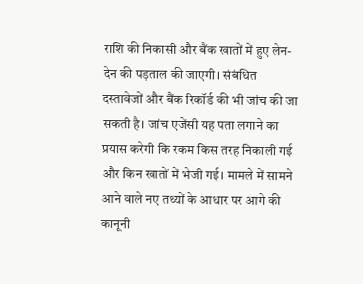राशि की निकासी और बैंक खातों में हुए लेन-देन की पड़ताल की जाएगी। संबंधित दस्तावेजों और बैंक रिकॉर्ड की भी जांच की जा सकती है। जांच एजेंसी यह पता लगाने का प्रयास करेगी कि रकम किस तरह निकाली गई और किन खातों में भेजी गई। मामले में सामने आने वाले नए तथ्यों के आधार पर आगे की कानूनी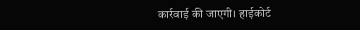कार्रवाई की जाएगी। हाईकोर्ट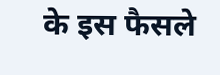के इस फैसले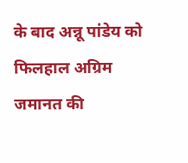के बाद अन्नू पांडेय को फिलहाल अग्रिम जमानत की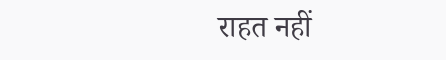राहत नहीं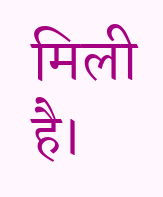मिली है।